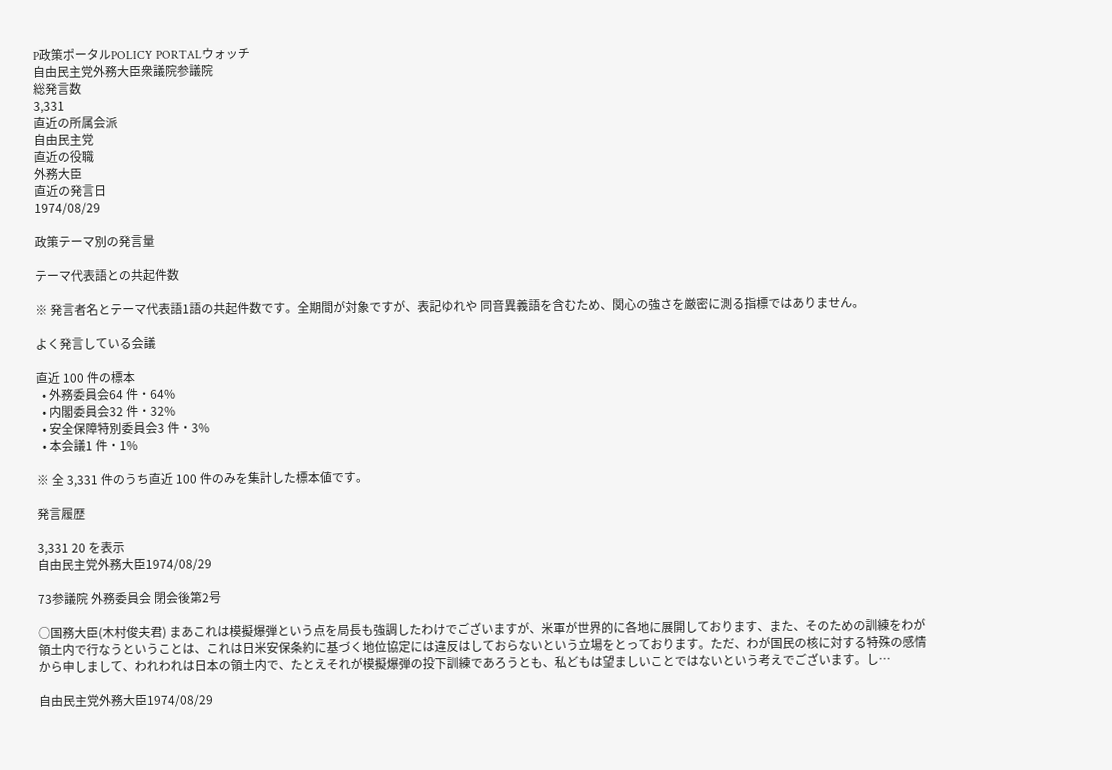P政策ポータルPOLICY PORTALウォッチ
自由民主党外務大臣衆議院参議院
総発言数
3,331
直近の所属会派
自由民主党
直近の役職
外務大臣
直近の発言日
1974/08/29

政策テーマ別の発言量

テーマ代表語との共起件数

※ 発言者名とテーマ代表語1語の共起件数です。全期間が対象ですが、表記ゆれや 同音異義語を含むため、関心の強さを厳密に測る指標ではありません。

よく発言している会議

直近 100 件の標本
  • 外務委員会64 件・64%
  • 内閣委員会32 件・32%
  • 安全保障特別委員会3 件・3%
  • 本会議1 件・1%

※ 全 3,331 件のうち直近 100 件のみを集計した標本値です。

発言履歴

3,331 20 を表示
自由民主党外務大臣1974/08/29

73参議院 外務委員会 閉会後第2号

○国務大臣(木村俊夫君) まあこれは模擬爆弾という点を局長も強調したわけでございますが、米軍が世界的に各地に展開しております、また、そのための訓練をわが領土内で行なうということは、これは日米安保条約に基づく地位協定には違反はしておらないという立場をとっております。ただ、わが国民の核に対する特殊の感情から申しまして、われわれは日本の領土内で、たとえそれが模擬爆弾の投下訓練であろうとも、私どもは望ましいことではないという考えでございます。し…

自由民主党外務大臣1974/08/29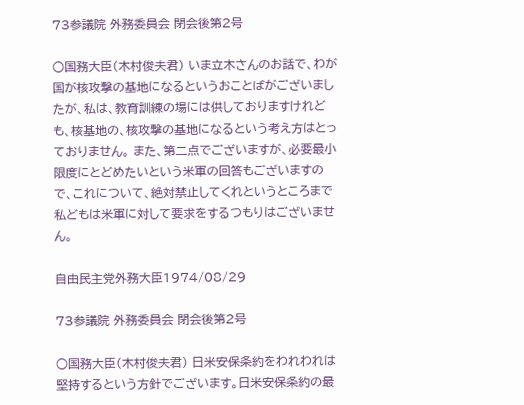73参議院 外務委員会 閉会後第2号

○国務大臣(木村俊夫君) いま立木さんのお話で、わが国が核攻撃の基地になるというおことばがございましたが、私は、教育訓練の場には供しておりますけれども、核基地の、核攻撃の基地になるという考え方はとっておりません。 また、第二点でございますが、必要最小限度にとどめたいという米軍の回答もございますので、これについて、絶対禁止してくれというところまで私どもは米軍に対して要求をするつもりはございません。

自由民主党外務大臣1974/08/29

73参議院 外務委員会 閉会後第2号

○国務大臣(木村俊夫君) 日米安保条約をわれわれは堅持するという方針でございます。日米安保条約の最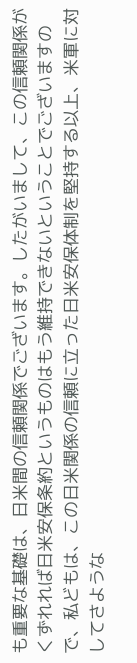も重要な基礎は、日米間の信頼関係でございます。したがいまして、この信頼関係がくずれれば日米安保条約というものはもう維持できないということでございますので、私どもは、この日米関係の信頼に立った日米安保体制を堅持する以上、米軍に対してさような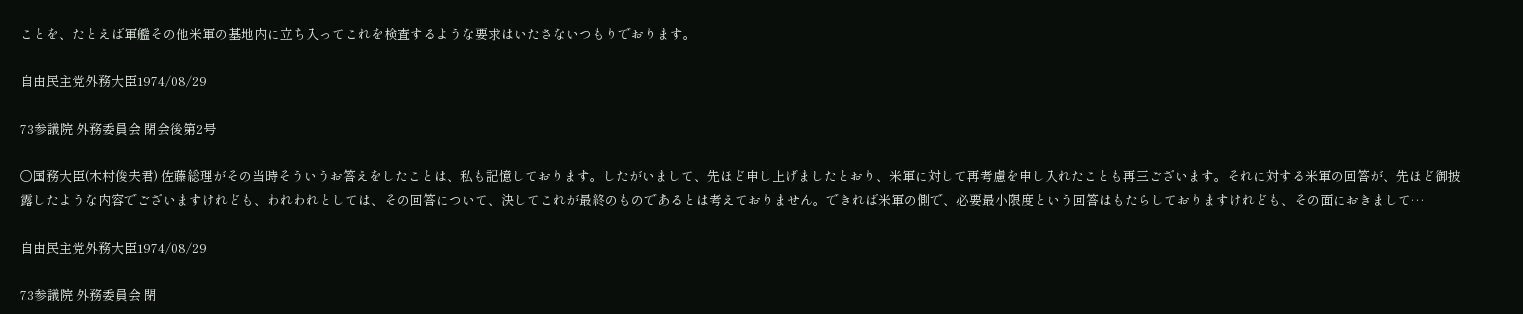ことを、たとえば軍艦その他米軍の基地内に立ち入ってこれを検査するような要求はいたさないつもりでおります。

自由民主党外務大臣1974/08/29

73参議院 外務委員会 閉会後第2号

○国務大臣(木村俊夫君) 佐藤総理がその当時そういうお答えをしたことは、私も記憶しております。したがいまして、先ほど申し上げましたとおり、米軍に対して再考慮を申し入れたことも再三ございます。それに対する米軍の回答が、先ほど御披露したような内容でございますけれども、われわれとしては、その回答について、決してこれが最終のものであるとは考えておりません。できれば米軍の側で、必要最小限度という回答はもたらしておりますけれども、その面におきまして…

自由民主党外務大臣1974/08/29

73参議院 外務委員会 閉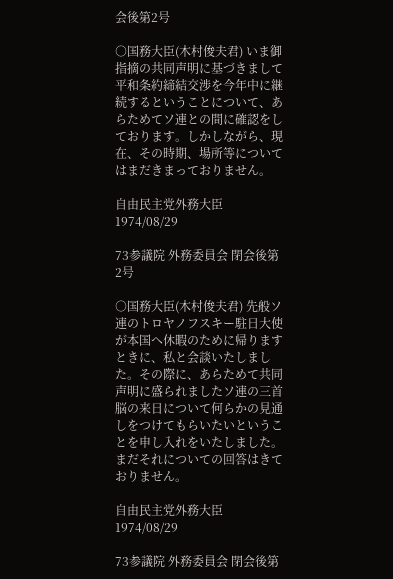会後第2号

○国務大臣(木村俊夫君) いま御指摘の共同声明に基づきまして平和条約締結交渉を今年中に継続するということについて、あらためてソ連との間に確認をしております。しかしながら、現在、その時期、場所等についてはまだきまっておりません。

自由民主党外務大臣1974/08/29

73参議院 外務委員会 閉会後第2号

○国務大臣(木村俊夫君) 先般ソ連のトロヤノフスキー駐日大使が本国へ休暇のために帰りますときに、私と会談いたしました。その際に、あらためて共同声明に盛られましたソ連の三首脳の来日について何らかの見通しをつけてもらいたいということを申し入れをいたしました。まだそれについての回答はきておりません。

自由民主党外務大臣1974/08/29

73参議院 外務委員会 閉会後第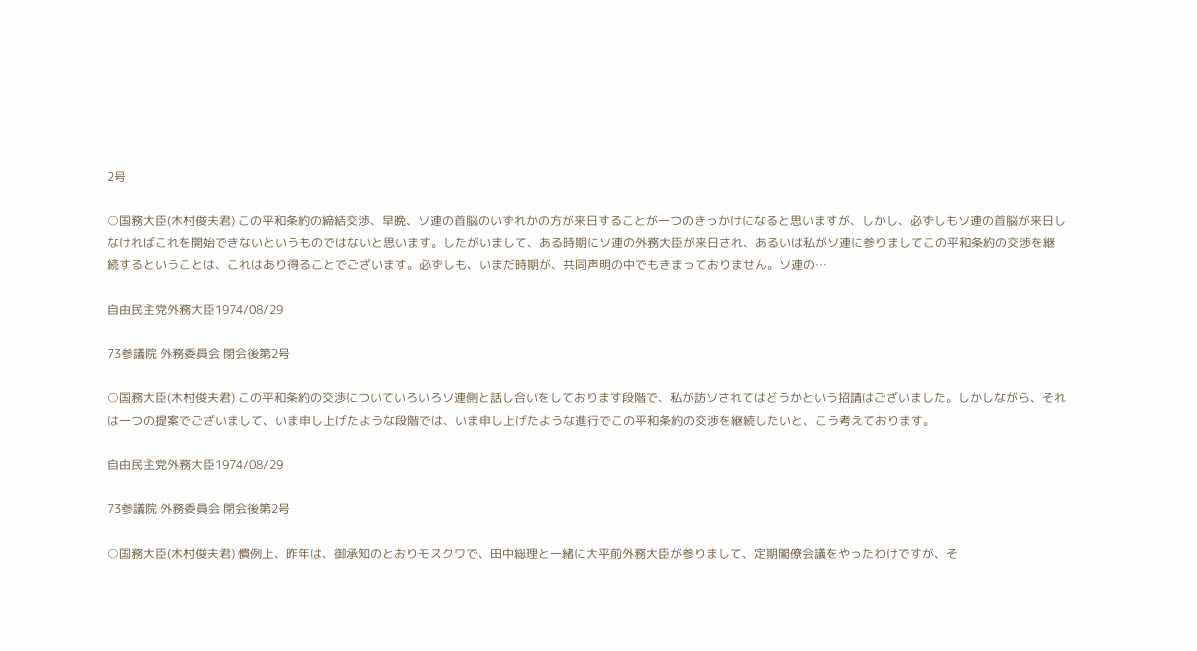2号

○国務大臣(木村俊夫君) この平和条約の締結交渉、早晩、ソ連の首脳のいずれかの方が来日することが一つのきっかけになると思いますが、しかし、必ずしもソ連の首脳が来日しなければこれを開始できないというものではないと思います。したがいまして、ある時期にソ連の外務大臣が来日され、あるいは私がソ連に参りましてこの平和条約の交渉を継続するということは、これはあり得ることでございます。必ずしも、いまだ時期が、共同声明の中でもきまっておりません。ソ連の…

自由民主党外務大臣1974/08/29

73参議院 外務委員会 閉会後第2号

○国務大臣(木村俊夫君) この平和条約の交渉についていろいろソ連側と話し合いをしております段階で、私が訪ソされてはどうかという招請はございました。しかしながら、それは一つの提案でございまして、いま申し上げたような段階では、いま申し上げたような進行でこの平和条約の交渉を継続したいと、こう考えております。

自由民主党外務大臣1974/08/29

73参議院 外務委員会 閉会後第2号

○国務大臣(木村俊夫君) 慣例上、昨年は、御承知のとおりモスクワで、田中総理と一緒に大平前外務大臣が参りまして、定期閣僚会議をやったわけですが、そ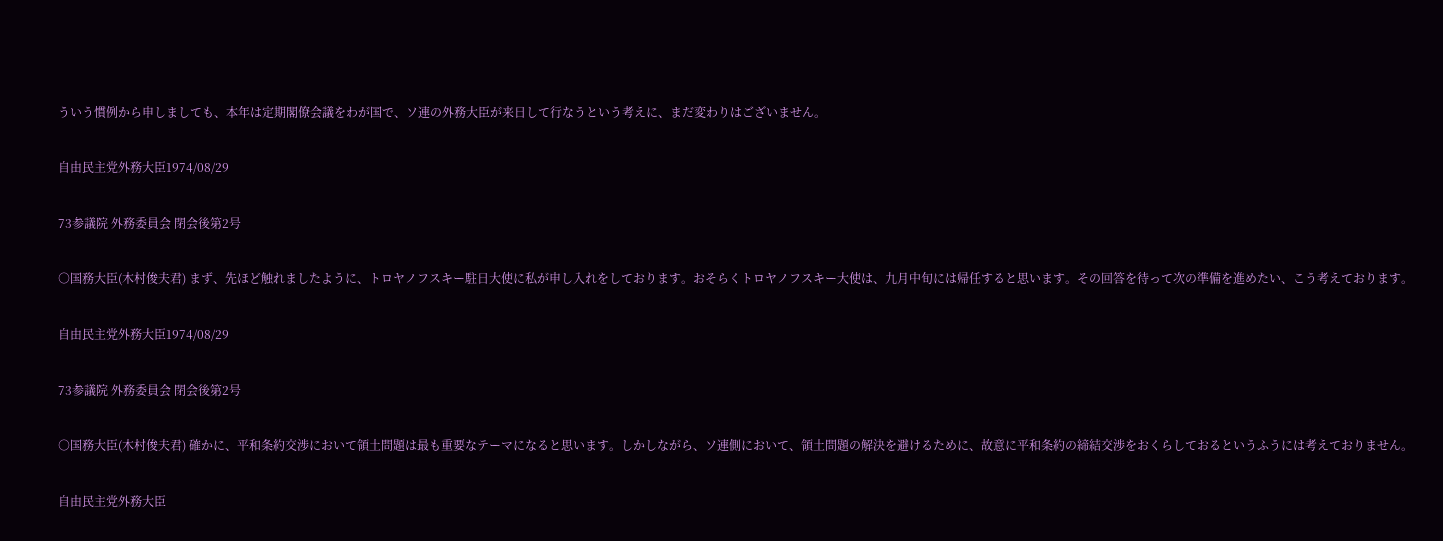ういう慣例から申しましても、本年は定期閣僚会議をわが国で、ソ連の外務大臣が来日して行なうという考えに、まだ変わりはございません。

自由民主党外務大臣1974/08/29

73参議院 外務委員会 閉会後第2号

○国務大臣(木村俊夫君) まず、先ほど触れましたように、トロヤノフスキー駐日大使に私が申し入れをしております。おそらくトロヤノフスキー大使は、九月中旬には帰任すると思います。その回答を待って次の準備を進めたい、こう考えております。

自由民主党外務大臣1974/08/29

73参議院 外務委員会 閉会後第2号

○国務大臣(木村俊夫君) 確かに、平和条約交渉において領土問題は最も重要なテーマになると思います。しかしながら、ソ連側において、領土問題の解決を避けるために、故意に平和条約の締結交渉をおくらしておるというふうには考えておりません。

自由民主党外務大臣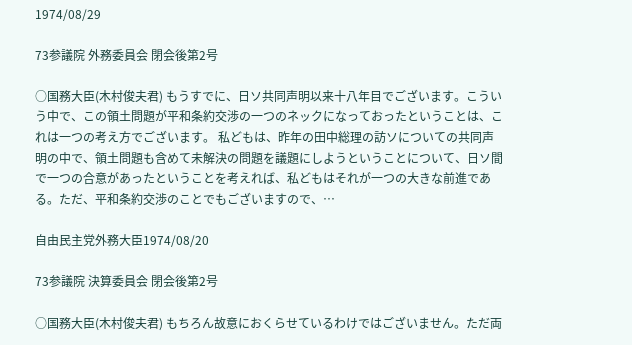1974/08/29

73参議院 外務委員会 閉会後第2号

○国務大臣(木村俊夫君) もうすでに、日ソ共同声明以来十八年目でございます。こういう中で、この領土問題が平和条約交渉の一つのネックになっておったということは、これは一つの考え方でございます。 私どもは、昨年の田中総理の訪ソについての共同声明の中で、領土問題も含めて未解決の問題を議題にしようということについて、日ソ間で一つの合意があったということを考えれば、私どもはそれが一つの大きな前進である。ただ、平和条約交渉のことでもございますので、…

自由民主党外務大臣1974/08/20

73参議院 決算委員会 閉会後第2号

○国務大臣(木村俊夫君) もちろん故意におくらせているわけではございません。ただ両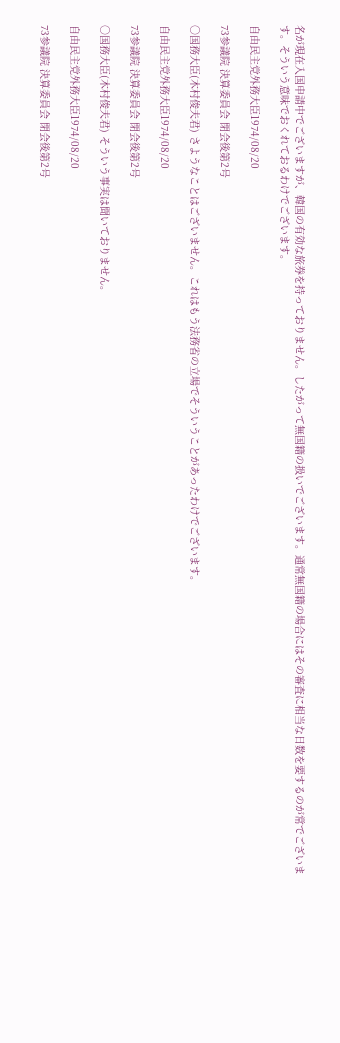名が現在入国申請中でございますが、韓国の有効な旅券を持っておりません。したがって無国籍の扱いでございます。通常無国籍の場合にはその審査に相当な日数を要するのが常でございます。そういう意味でおくれておるわけでございます。

自由民主党外務大臣1974/08/20

73参議院 決算委員会 閉会後第2号

○国務大臣(木村俊夫君) さようなことはございません。これはもう法務省の立場でそういうことがあったわけでございます。

自由民主党外務大臣1974/08/20

73参議院 決算委員会 閉会後第2号

○国務大臣(木村俊夫君) そういう事実は聞いておりません。

自由民主党外務大臣1974/08/20

73参議院 決算委員会 閉会後第2号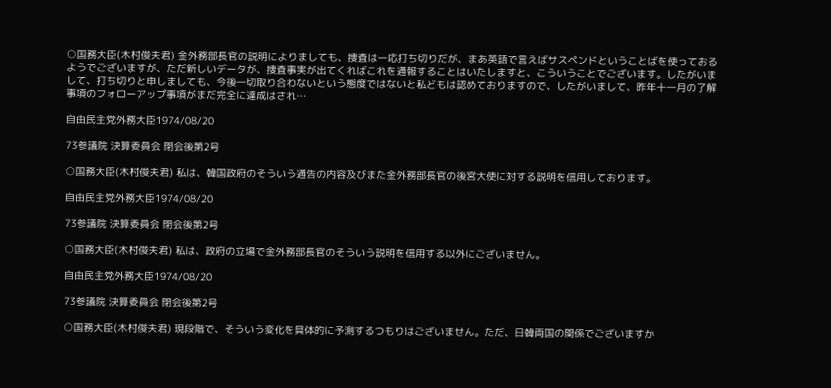○国務大臣(木村俊夫君) 金外務部長官の説明によりましても、捜査は一応打ち切りだが、まあ英語で言えばサスペンドということばを使っておるようでございますが、ただ新しいデータが、捜査事実が出てくればこれを通報することはいたしますと、こういうことでございます。したがいまして、打ち切りと申しましても、今後一切取り合わないという態度ではないと私どもは認めておりますので、したがいまして、昨年十一月の了解事項のフォローアップ事項がまだ完全に達成はされ…

自由民主党外務大臣1974/08/20

73参議院 決算委員会 閉会後第2号

○国務大臣(木村俊夫君) 私は、韓国政府のそういう通告の内容及びまた金外務部長官の後宮大使に対する説明を信用しております。

自由民主党外務大臣1974/08/20

73参議院 決算委員会 閉会後第2号

○国務大臣(木村俊夫君) 私は、政府の立場で金外務部長官のそういう説明を信用する以外にございません。

自由民主党外務大臣1974/08/20

73参議院 決算委員会 閉会後第2号

○国務大臣(木村俊夫君) 現段階で、そういう変化を具体的に予測するつもりはございません。ただ、日韓両国の関係でございますか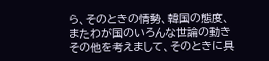ら、そのときの情勢、韓国の態度、またわが国のいろんな世論の動きその他を考えまして、そのときに具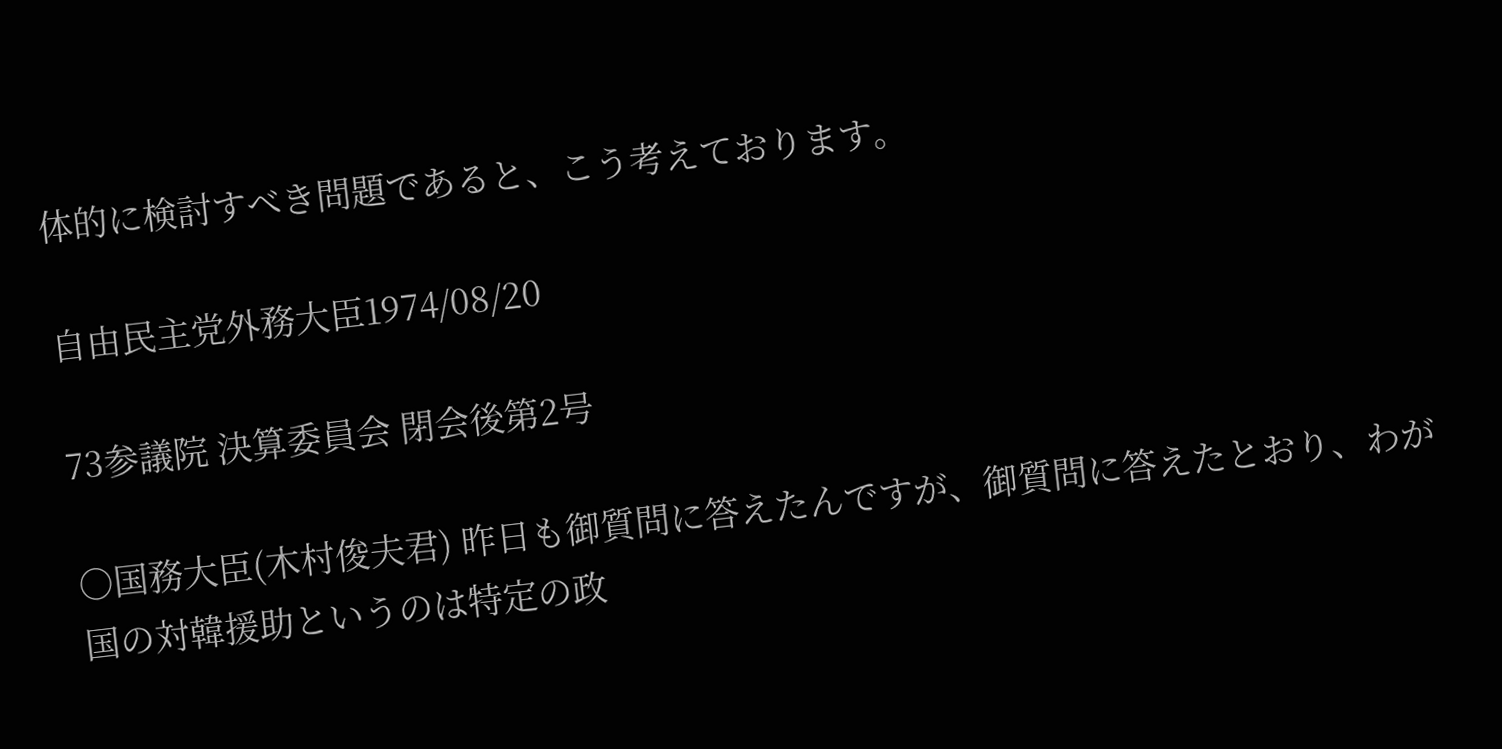体的に検討すべき問題であると、こう考えております。

自由民主党外務大臣1974/08/20

73参議院 決算委員会 閉会後第2号

○国務大臣(木村俊夫君) 昨日も御質問に答えたんですが、御質問に答えたとおり、わが国の対韓援助というのは特定の政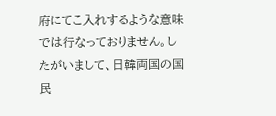府にてこ入れするような意味では行なっておりません。したがいまして、日韓両国の国民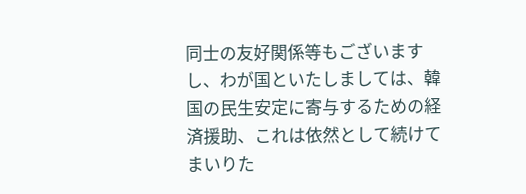同士の友好関係等もございますし、わが国といたしましては、韓国の民生安定に寄与するための経済援助、これは依然として続けてまいりた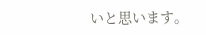いと思います。